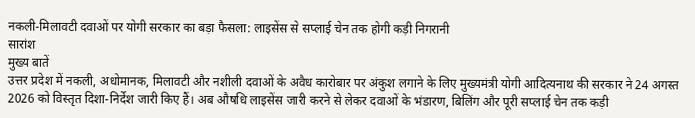नकली-मिलावटी दवाओं पर योगी सरकार का बड़ा फैसला: लाइसेंस से सप्लाई चेन तक होगी कड़ी निगरानी
सारांश
मुख्य बातें
उत्तर प्रदेश में नकली, अधोमानक, मिलावटी और नशीली दवाओं के अवैध कारोबार पर अंकुश लगाने के लिए मुख्यमंत्री योगी आदित्यनाथ की सरकार ने 24 अगस्त 2026 को विस्तृत दिशा-निर्देश जारी किए हैं। अब औषधि लाइसेंस जारी करने से लेकर दवाओं के भंडारण, बिलिंग और पूरी सप्लाई चेन तक कड़ी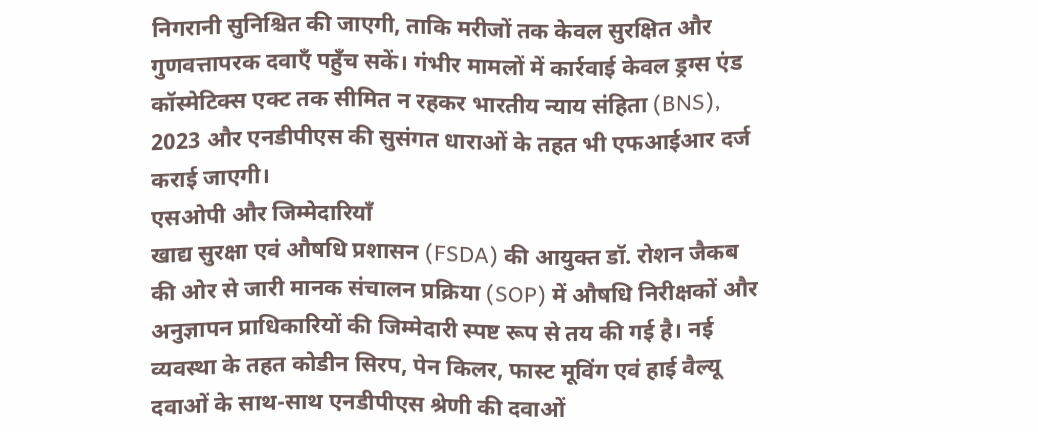निगरानी सुनिश्चित की जाएगी, ताकि मरीजों तक केवल सुरक्षित और गुणवत्तापरक दवाएँ पहुँच सकें। गंभीर मामलों में कार्रवाई केवल ड्रग्स एंड कॉस्मेटिक्स एक्ट तक सीमित न रहकर भारतीय न्याय संहिता (BNS), 2023 और एनडीपीएस की सुसंगत धाराओं के तहत भी एफआईआर दर्ज कराई जाएगी।
एसओपी और जिम्मेदारियाँ
खाद्य सुरक्षा एवं औषधि प्रशासन (FSDA) की आयुक्त डॉ. रोशन जैकब की ओर से जारी मानक संचालन प्रक्रिया (SOP) में औषधि निरीक्षकों और अनुज्ञापन प्राधिकारियों की जिम्मेदारी स्पष्ट रूप से तय की गई है। नई व्यवस्था के तहत कोडीन सिरप, पेन किलर, फास्ट मूविंग एवं हाई वैल्यू दवाओं के साथ-साथ एनडीपीएस श्रेणी की दवाओं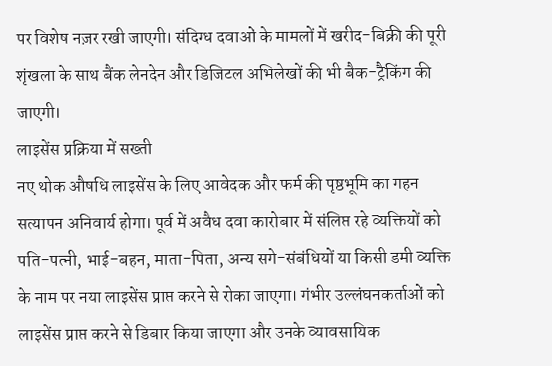पर विशेष नज़र रखी जाएगी। संदिग्ध दवाओं के मामलों में खरीद-बिक्री की पूरी शृंखला के साथ बैंक लेनदेन और डिजिटल अभिलेखों की भी बैक-ट्रैकिंग की जाएगी।
लाइसेंस प्रक्रिया में सख्ती
नए थोक औषधि लाइसेंस के लिए आवेदक और फर्म की पृष्ठभूमि का गहन सत्यापन अनिवार्य होगा। पूर्व में अवैध दवा कारोबार में संलिप्त रहे व्यक्तियों को पति-पत्नी, भाई-बहन, माता-पिता, अन्य सगे-संबंधियों या किसी डमी व्यक्ति के नाम पर नया लाइसेंस प्राप्त करने से रोका जाएगा। गंभीर उल्लंघनकर्ताओं को लाइसेंस प्राप्त करने से डिबार किया जाएगा और उनके व्यावसायिक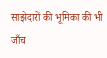साझेदारों की भूमिका की भी जाँच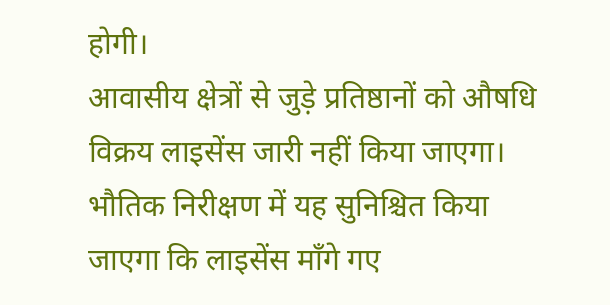होगी।
आवासीय क्षेत्रों से जुड़े प्रतिष्ठानों को औषधि विक्रय लाइसेंस जारी नहीं किया जाएगा। भौतिक निरीक्षण में यह सुनिश्चित किया जाएगा कि लाइसेंस माँगे गए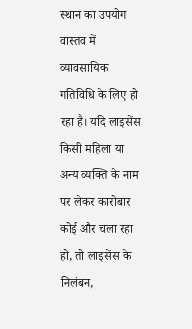स्थान का उपयोग वास्तव में व्यावसायिक गतिविधि के लिए हो रहा है। यदि लाइसेंस किसी महिला या अन्य व्यक्ति के नाम पर लेकर कारोबार कोई और चला रहा हो, तो लाइसेंस के निलंबन,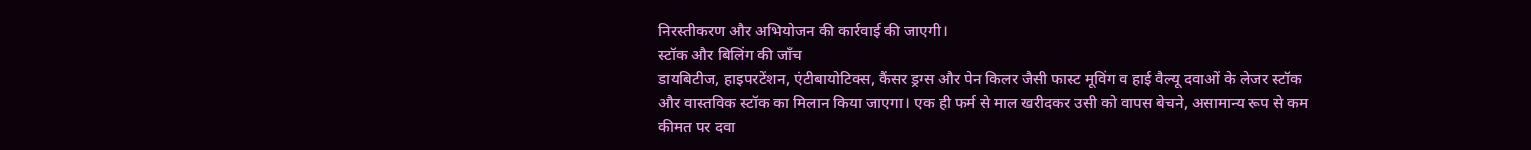निरस्तीकरण और अभियोजन की कार्रवाई की जाएगी।
स्टॉक और बिलिंग की जाँच
डायबिटीज, हाइपरटेंशन, एंटीबायोटिक्स, कैंसर ड्रग्स और पेन किलर जैसी फास्ट मूविंग व हाई वैल्यू दवाओं के लेजर स्टॉक और वास्तविक स्टॉक का मिलान किया जाएगा। एक ही फर्म से माल खरीदकर उसी को वापस बेचने, असामान्य रूप से कम कीमत पर दवा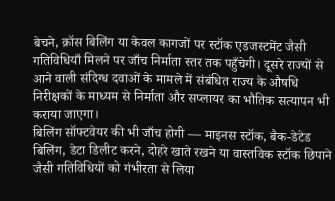बेचने, क्रॉस बिलिंग या केवल कागजों पर स्टॉक एडजस्टमेंट जैसी गतिविधियाँ मिलने पर जाँच निर्माता स्तर तक पहुँचेगी। दूसरे राज्यों से आने वाली संदिग्ध दवाओं के मामले में संबंधित राज्य के औषधि निरीक्षकों के माध्यम से निर्माता और सप्लायर का भौतिक सत्यापन भी कराया जाएगा।
बिलिंग सॉफ्टवेयर की भी जाँच होगी — माइनस स्टॉक, बैक-डेटेड बिलिंग, डेटा डिलीट करने, दोहरे खाते रखने या वास्तविक स्टॉक छिपाने जैसी गतिविधियों को गंभीरता से लिया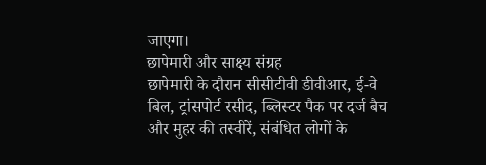जाएगा।
छापेमारी और साक्ष्य संग्रह
छापेमारी के दौरान सीसीटीवी डीवीआर, ई-वे बिल, ट्रांसपोर्ट रसीद, ब्लिस्टर पैक पर दर्ज बैच और मुहर की तस्वीरें, संबंधित लोगों के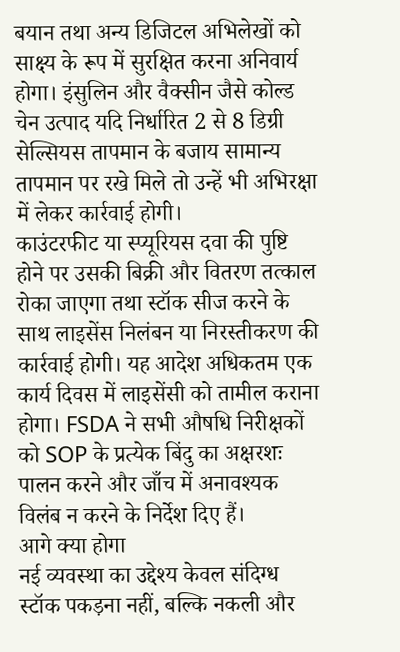बयान तथा अन्य डिजिटल अभिलेखों को साक्ष्य के रूप में सुरक्षित करना अनिवार्य होगा। इंसुलिन और वैक्सीन जैसे कोल्ड चेन उत्पाद यदि निर्धारित 2 से 8 डिग्री सेल्सियस तापमान के बजाय सामान्य तापमान पर रखे मिले तो उन्हें भी अभिरक्षा में लेकर कार्रवाई होगी।
काउंटरफीट या स्प्यूरियस दवा की पुष्टि होने पर उसकी बिक्री और वितरण तत्काल रोका जाएगा तथा स्टॉक सीज करने के साथ लाइसेंस निलंबन या निरस्तीकरण की कार्रवाई होगी। यह आदेश अधिकतम एक कार्य दिवस में लाइसेंसी को तामील कराना होगा। FSDA ने सभी औषधि निरीक्षकों को SOP के प्रत्येक बिंदु का अक्षरशः पालन करने और जाँच में अनावश्यक विलंब न करने के निर्देश दिए हैं।
आगे क्या होगा
नई व्यवस्था का उद्देश्य केवल संदिग्ध स्टॉक पकड़ना नहीं, बल्कि नकली और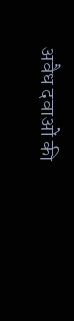अवैध दवाओं की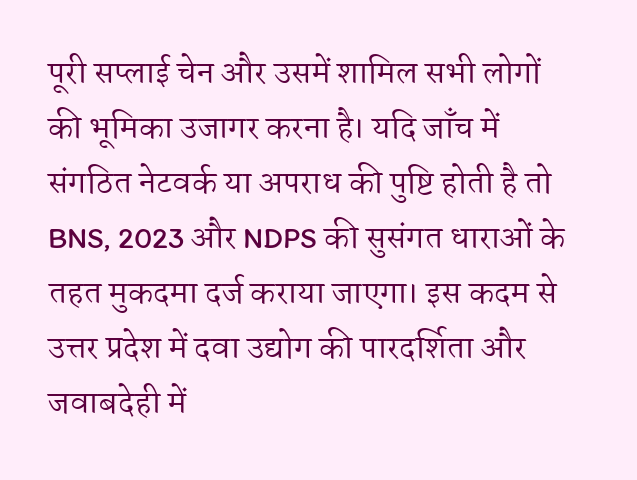पूरी सप्लाई चेन और उसमें शामिल सभी लोगों की भूमिका उजागर करना है। यदि जाँच में संगठित नेटवर्क या अपराध की पुष्टि होती है तो BNS, 2023 और NDPS की सुसंगत धाराओं के तहत मुकदमा दर्ज कराया जाएगा। इस कदम से उत्तर प्रदेश में दवा उद्योग की पारदर्शिता और जवाबदेही में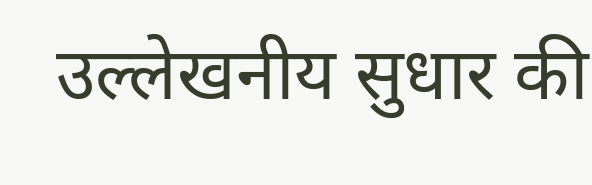उल्लेखनीय सुधार की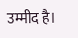उम्मीद है।